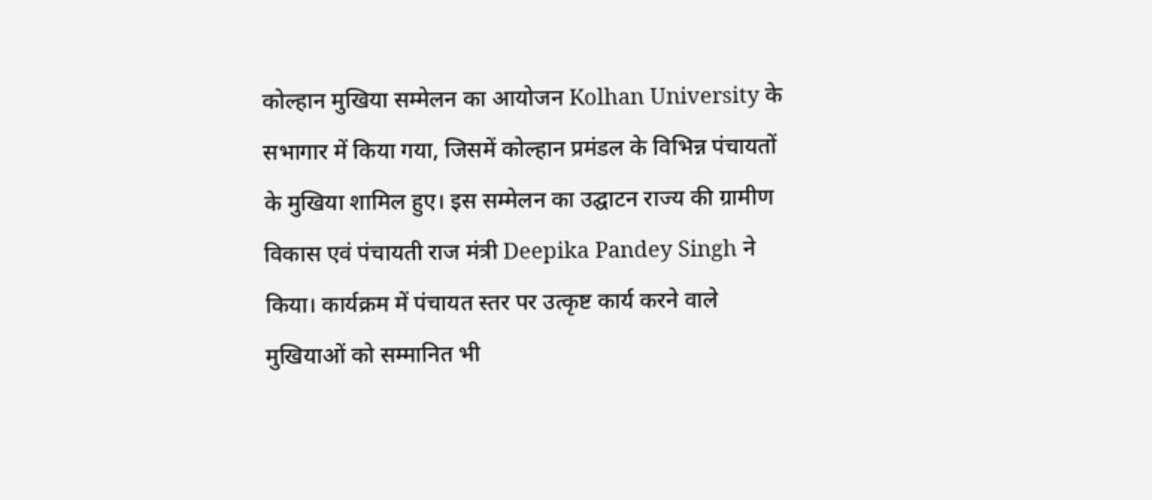कोल्हान मुखिया सम्मेलन का आयोजन Kolhan University के सभागार में किया गया, जिसमें कोल्हान प्रमंडल के विभिन्न पंचायतों के मुखिया शामिल हुए। इस सम्मेलन का उद्घाटन राज्य की ग्रामीण विकास एवं पंचायती राज मंत्री Deepika Pandey Singh ने किया। कार्यक्रम में पंचायत स्तर पर उत्कृष्ट कार्य करने वाले मुखियाओं को सम्मानित भी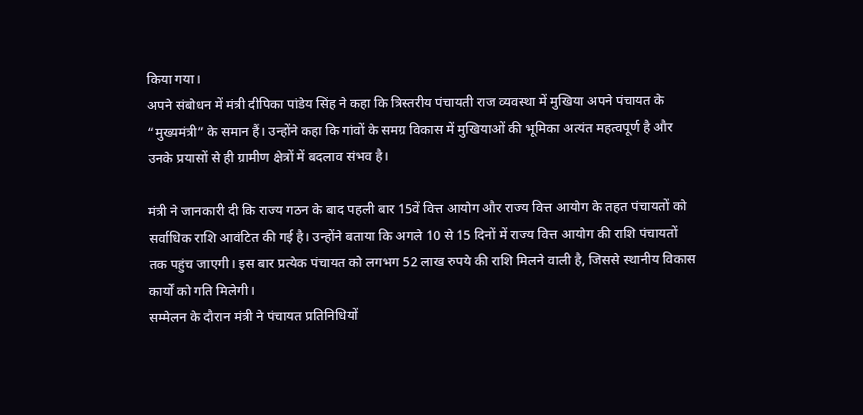किया गया।
अपने संबोधन में मंत्री दीपिका पांडेय सिंह ने कहा कि त्रिस्तरीय पंचायती राज व्यवस्था में मुखिया अपने पंचायत के “मुख्यमंत्री” के समान हैं। उन्होंने कहा कि गांवों के समग्र विकास में मुखियाओं की भूमिका अत्यंत महत्वपूर्ण है और उनके प्रयासों से ही ग्रामीण क्षेत्रों में बदलाव संभव है।

मंत्री ने जानकारी दी कि राज्य गठन के बाद पहली बार 15वें वित्त आयोग और राज्य वित्त आयोग के तहत पंचायतों को सर्वाधिक राशि आवंटित की गई है। उन्होंने बताया कि अगले 10 से 15 दिनों में राज्य वित्त आयोग की राशि पंचायतों तक पहुंच जाएगी। इस बार प्रत्येक पंचायत को लगभग 52 लाख रुपये की राशि मिलने वाली है, जिससे स्थानीय विकास कार्यों को गति मिलेगी।
सम्मेलन के दौरान मंत्री ने पंचायत प्रतिनिधियों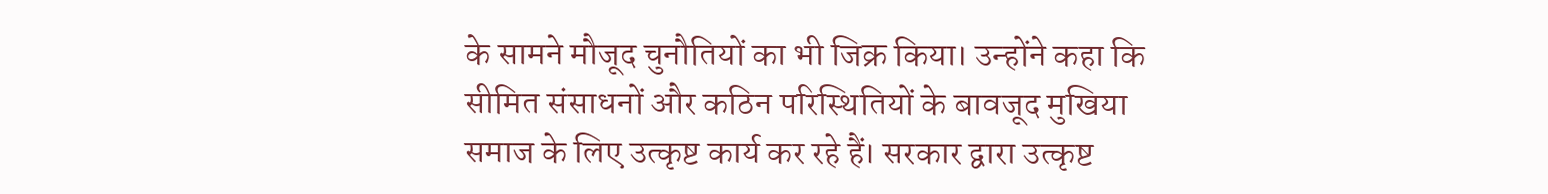के सामने मौजूद चुनौतियों का भी जिक्र किया। उन्होंने कहा कि सीमित संसाधनों और कठिन परिस्थितियों के बावजूद मुखिया समाज के लिए उत्कृष्ट कार्य कर रहे हैं। सरकार द्वारा उत्कृष्ट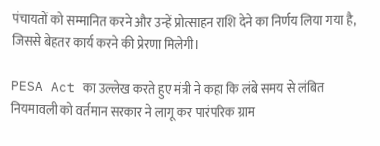पंचायतों को सम्मानित करने और उन्हें प्रोत्साहन राशि देने का निर्णय लिया गया है, जिससे बेहतर कार्य करने की प्रेरणा मिलेगी।

PESA Act का उल्लेख करते हुए मंत्री ने कहा कि लंबे समय से लंबित नियमावली को वर्तमान सरकार ने लागू कर पारंपरिक ग्राम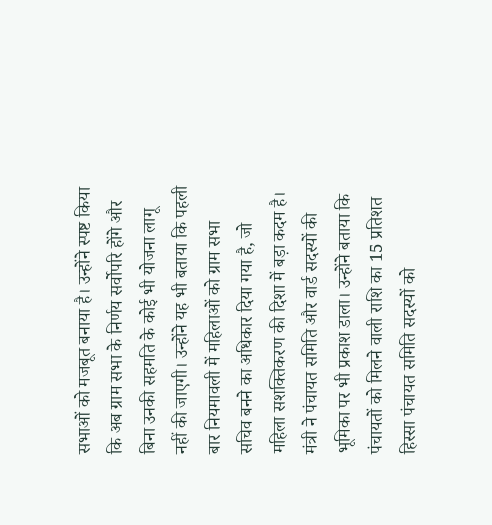सभाओं को मजबूत बनाया है। उन्होंने स्पष्ट किया कि अब ग्राम सभा के निर्णय सर्वोपरि होंगे और बिना उनकी सहमति के कोई भी योजना लागू नहीं की जाएगी। उन्होंने यह भी बताया कि पहली बार नियमावली में महिलाओं को ग्राम सभा सचिव बनने का अधिकार दिया गया है, जो महिला सशक्तिकरण की दिशा में बड़ा कदम है।
मंत्री ने पंचायत समिति और वार्ड सदस्यों की भूमिका पर भी प्रकाश डाला। उन्होंने बताया कि पंचायतों को मिलने वाली राशि का 15 प्रतिशत हिस्सा पंचायत समिति सदस्यों को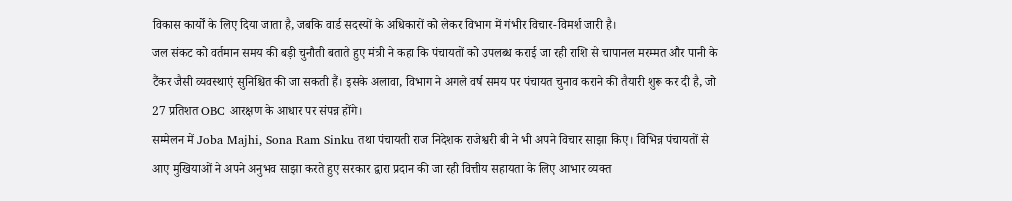विकास कार्यों के लिए दिया जाता है, जबकि वार्ड सदस्यों के अधिकारों को लेकर विभाग में गंभीर विचार-विमर्श जारी है।
जल संकट को वर्तमान समय की बड़ी चुनौती बताते हुए मंत्री ने कहा कि पंचायतों को उपलब्ध कराई जा रही राशि से चापानल मरम्मत और पानी के टैंकर जैसी व्यवस्थाएं सुनिश्चित की जा सकती हैं। इसके अलावा, विभाग ने अगले वर्ष समय पर पंचायत चुनाव कराने की तैयारी शुरू कर दी है, जो 27 प्रतिशत OBC आरक्षण के आधार पर संपन्न होंगे।
सम्मेलन में Joba Majhi, Sona Ram Sinku तथा पंचायती राज निदेशक राजेश्वरी बी ने भी अपने विचार साझा किए। विभिन्न पंचायतों से आए मुखियाओं ने अपने अनुभव साझा करते हुए सरकार द्वारा प्रदान की जा रही वित्तीय सहायता के लिए आभार व्यक्त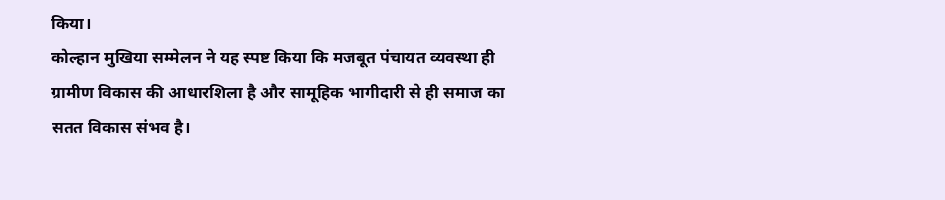किया।
कोल्हान मुखिया सम्मेलन ने यह स्पष्ट किया कि मजबूत पंचायत व्यवस्था ही ग्रामीण विकास की आधारशिला है और सामूहिक भागीदारी से ही समाज का सतत विकास संभव है।